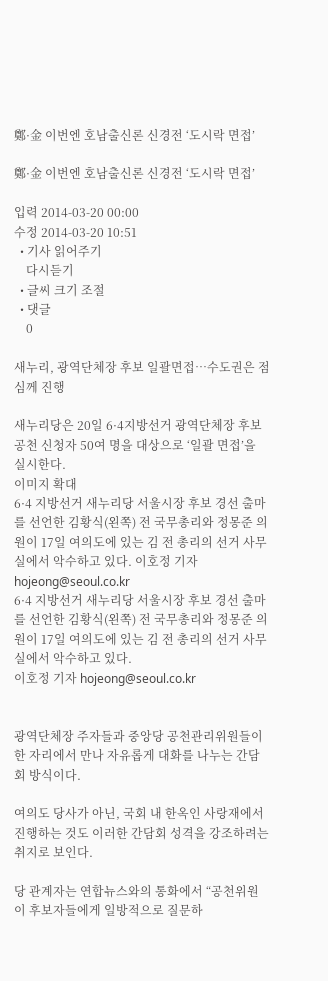鄭·金 이번엔 호남출신론 신경전 ‘도시락 면접’

鄭·金 이번엔 호남출신론 신경전 ‘도시락 면접’

입력 2014-03-20 00:00
수정 2014-03-20 10:51
  • 기사 읽어주기
    다시듣기
  • 글씨 크기 조절
  • 댓글
    0

새누리, 광역단체장 후보 일괄면접…수도권은 점심께 진행

새누리당은 20일 6·4지방선거 광역단체장 후보 공천 신청자 50여 명을 대상으로 ‘일괄 면접’을 실시한다.
이미지 확대
6·4 지방선거 새누리당 서울시장 후보 경선 출마를 선언한 김황식(왼쪽) 전 국무총리와 정몽준 의원이 17일 여의도에 있는 김 전 총리의 선거 사무실에서 악수하고 있다. 이호정 기자 hojeong@seoul.co.kr
6·4 지방선거 새누리당 서울시장 후보 경선 출마를 선언한 김황식(왼쪽) 전 국무총리와 정몽준 의원이 17일 여의도에 있는 김 전 총리의 선거 사무실에서 악수하고 있다.
이호정 기자 hojeong@seoul.co.kr


광역단체장 주자들과 중앙당 공천관리위원들이 한 자리에서 만나 자유롭게 대화를 나누는 간담회 방식이다.

여의도 당사가 아닌, 국회 내 한옥인 사랑재에서 진행하는 것도 이러한 간담회 성격을 강조하려는 취지로 보인다.

당 관계자는 연합뉴스와의 통화에서 “공천위원이 후보자들에게 일방적으로 질문하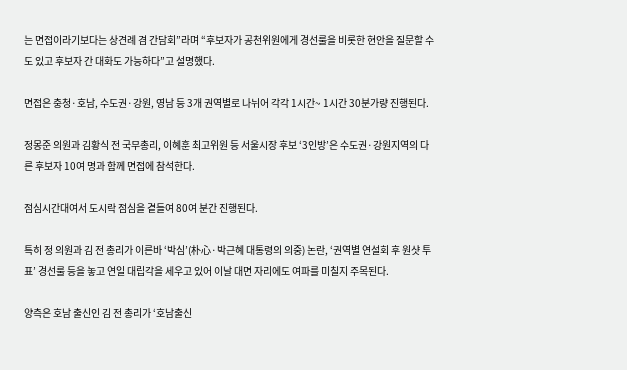는 면접이라기보다는 상견례 겸 간담회”라며 “후보자가 공천위원에게 경선룰을 비롯한 현안을 질문할 수도 있고 후보자 간 대화도 가능하다”고 설명했다.

면접은 충청·호남, 수도권·강원, 영남 등 3개 권역별로 나뉘어 각각 1시간~ 1시간 30분가량 진행된다.

정몽준 의원과 김황식 전 국무총리, 이혜훈 최고위원 등 서울시장 후보 ‘3인방’은 수도권·강원지역의 다른 후보자 10여 명과 함께 면접에 참석한다.

점심시간대여서 도시락 점심을 곁들여 80여 분간 진행된다.

특히 정 의원과 김 전 총리가 이른바 ‘박심’(朴心·박근혜 대통령의 의중) 논란, ‘권역별 연설회 후 원샷 투표’ 경선룰 등을 놓고 연일 대립각을 세우고 있어 이날 대면 자리에도 여파를 미칠지 주목된다.

양측은 호남 출신인 김 전 총리가 ‘호남출신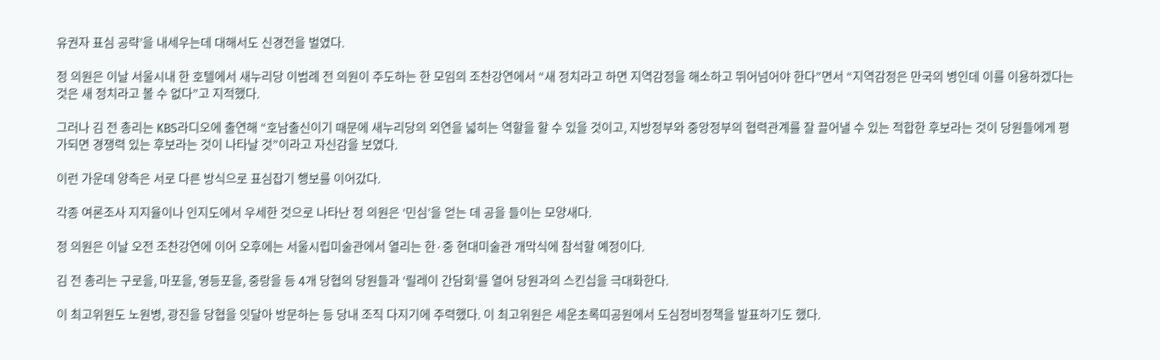유권자 표심 공략’을 내세우는데 대해서도 신경전을 벌였다.

정 의원은 이날 서울시내 한 호텔에서 새누리당 이범례 전 의원이 주도하는 한 모임의 조찬강연에서 “새 정치라고 하면 지역감정을 해소하고 뛰어넘어야 한다”면서 “지역감정은 만국의 병인데 이를 이용하겠다는 것은 새 정치라고 볼 수 없다”고 지적했다.

그러나 김 전 총리는 KBS라디오에 출연해 “호남출신이기 때문에 새누리당의 외연을 넓히는 역할을 할 수 있을 것이고, 지방정부와 중앙정부의 협력관계를 잘 끌어낼 수 있는 적합한 후보라는 것이 당원들에게 평가되면 경쟁력 있는 후보라는 것이 나타날 것”이라고 자신감을 보였다.

이런 가운데 양측은 서로 다른 방식으로 표심잡기 행보를 이어갔다.

각종 여론조사 지지율이나 인지도에서 우세한 것으로 나타난 정 의원은 ‘민심’을 얻는 데 공을 들이는 모양새다.

정 의원은 이날 오전 조찬강연에 이어 오후에는 서울시립미술관에서 열리는 한·중 현대미술관 개막식에 참석할 예정이다.

김 전 총리는 구로을, 마포을, 영등포을, 중랑을 등 4개 당협의 당원들과 ‘릴레이 간담회’를 열어 당원과의 스킨십을 극대화한다.

이 최고위원도 노원병, 광진을 당협을 잇달아 방문하는 등 당내 조직 다지기에 주력했다. 이 최고위원은 세운초록띠공원에서 도심정비정책을 발표하기도 했다.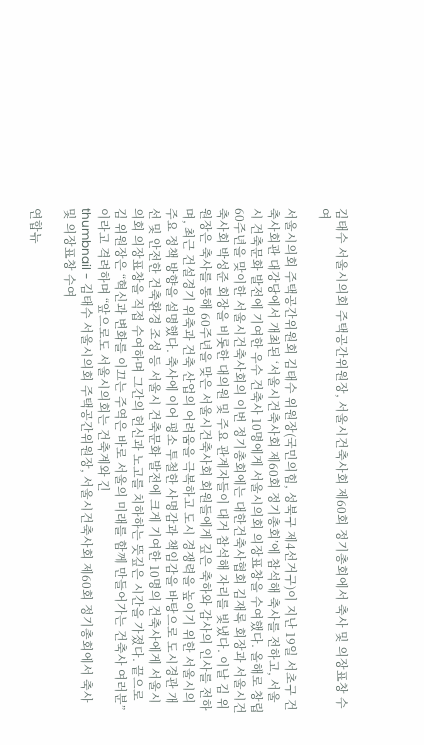김태수 서울시의회 주택공간위원장, 서울시건축사회 제60회 정기총회에서 축사 및 의장표창 수여

서울시의회 주택공간위원회 김태수 위원장(국민의힘, 성북구 제4선거구)이 지난 19일 서초구 건축사회관 대강당에서 개최된 ‘서울시건축사회 제60회 정기총회’에 참석해 축사를 전하고, 서울시 건축문화 발전에 기여한 우수 건축사 10명에게 서울시의회 의장표창을 수여했다. 올해로 창립 60주년을 맞이한 서울시건축사회의 이번 정기총회에는 대한건축사협회 김재록 회장과 서울시건축사회 박성준 회장을 비롯한 대의원 및 주요 관계자들이 대거 참석해 자리를 빛냈다. 이날 김 위원장은 축사를 통해 60주년을 맞은 서울시건축사회 회원들에게 깊은 축하와 감사의 인사를 전하며, 최근 건설경기 위축과 건축 산업의 어려움을 극복하고 도시 경쟁력을 높이기 위한 서울시의 주요 정책 방향을 설명했다. 축사에 이어 평소 투철한 사명감과 책임감을 바탕으로 도시경관 개선 및 안전한 건축환경 조성 등 서울시 건축문화 발전에 크게 기여한 10명의 건축사에게 서울시의회 의장표창을 직접 수여하며 그간의 헌신과 노고를 치하하는 뜻깊은 시간을 가졌다. 끝으로 김 위원장은 “혁신과 변화를 이끄는 주역은 바로 서울의 미래를 함께 만들어가는 건축사 여러분”이라고 격려하며 “앞으로도 서울시의회는 건축계와 긴
thumbnail - 김태수 서울시의회 주택공간위원장, 서울시건축사회 제60회 정기총회에서 축사 및 의장표창 수여

연합뉴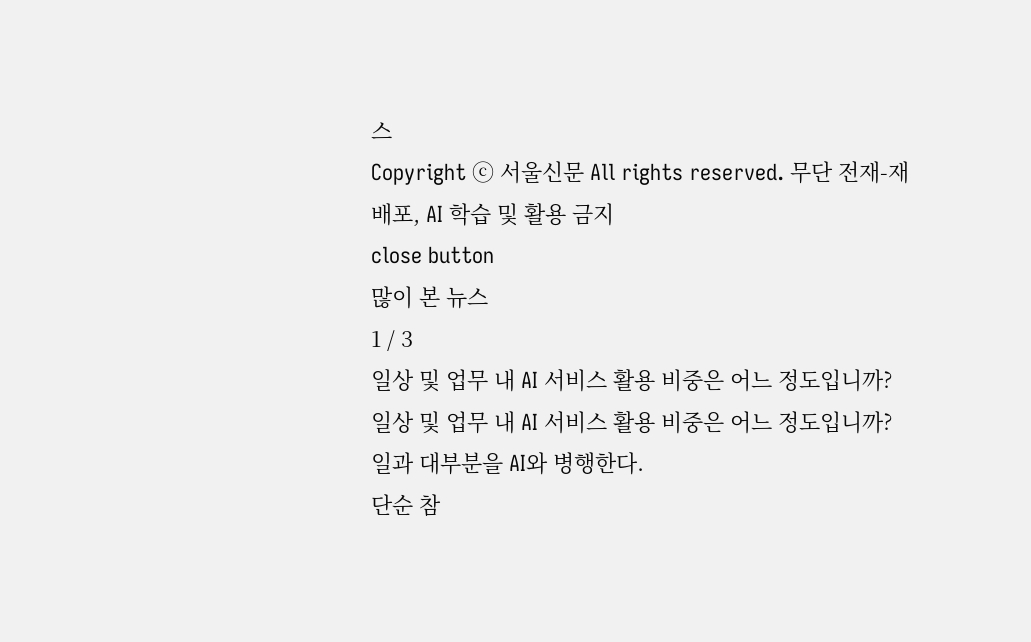스
Copyright ⓒ 서울신문 All rights reserved. 무단 전재-재배포, AI 학습 및 활용 금지
close button
많이 본 뉴스
1 / 3
일상 및 업무 내 AI 서비스 활용 비중은 어느 정도입니까?
일상 및 업무 내 AI 서비스 활용 비중은 어느 정도입니까?
일과 대부분을 AI와 병행한다.
단순 참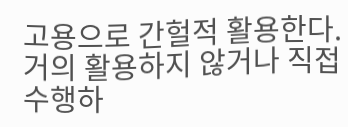고용으로 간헐적 활용한다.
거의 활용하지 않거나 직접 수행하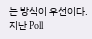는 방식이 우선이다.
지난 Poll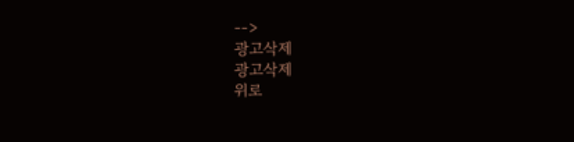-->
광고삭제
광고삭제
위로